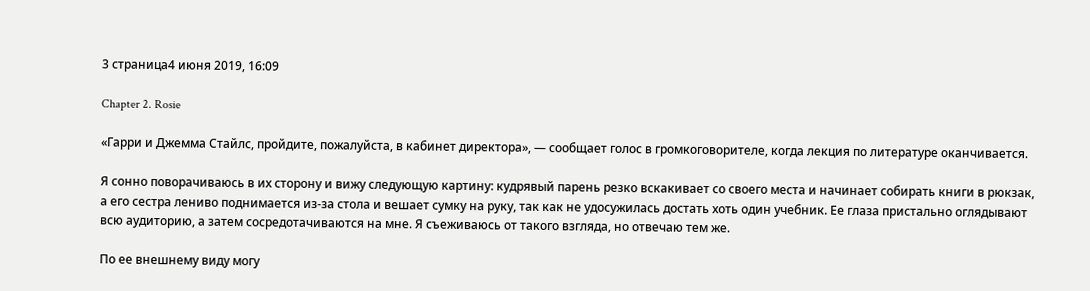3 страница4 июня 2019, 16:09

Chapter 2. Rosie

«Гарри и Джемма Стайлс, пройдите, пожалуйста, в кабинет директора», — сообщает голос в громкоговорителе, когда лекция по литературе оканчивается.

Я сонно поворачиваюсь в их сторону и вижу следующую картину: кудрявый парень резко вскакивает со своего места и начинает собирать книги в рюкзак, а его сестра лениво поднимается из-за стола и вешает сумку на руку, так как не удосужилась достать хоть один учебник. Ее глаза пристально оглядывают всю аудиторию, а затем сосредотачиваются на мне. Я съеживаюсь от такого взгляда, но отвечаю тем же.

По ее внешнему виду могу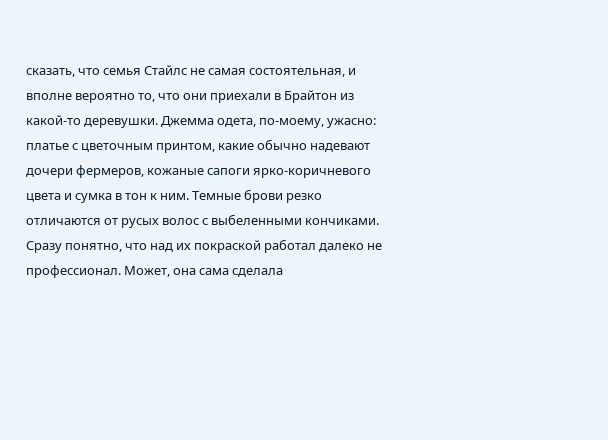сказать, что семья Стайлс не самая состоятельная, и вполне вероятно то, что они приехали в Брайтон из какой-то деревушки. Джемма одета, по-моему, ужасно: платье с цветочным принтом, какие обычно надевают дочери фермеров, кожаные сапоги ярко-коричневого цвета и сумка в тон к ним. Темные брови резко отличаются от русых волос с выбеленными кончиками. Сразу понятно, что над их покраской работал далеко не профессионал. Может, она сама сделала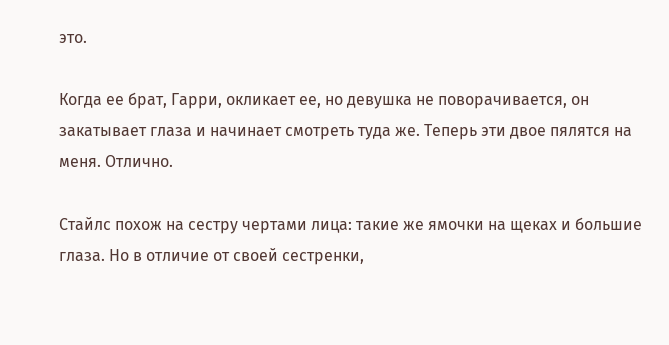это.

Когда ее брат, Гарри, окликает ее, но девушка не поворачивается, он закатывает глаза и начинает смотреть туда же. Теперь эти двое пялятся на меня. Отлично.

Стайлс похож на сестру чертами лица: такие же ямочки на щеках и большие глаза. Но в отличие от своей сестренки,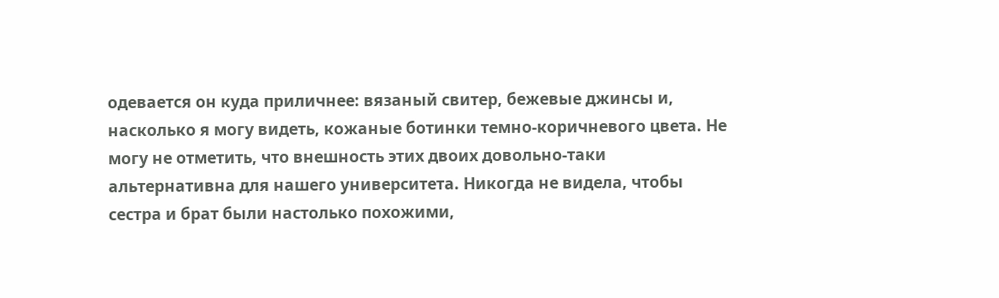одевается он куда приличнее: вязаный свитер, бежевые джинсы и, насколько я могу видеть, кожаные ботинки темно-коричневого цвета. Не могу не отметить, что внешность этих двоих довольно-таки альтернативна для нашего университета. Никогда не видела, чтобы сестра и брат были настолько похожими,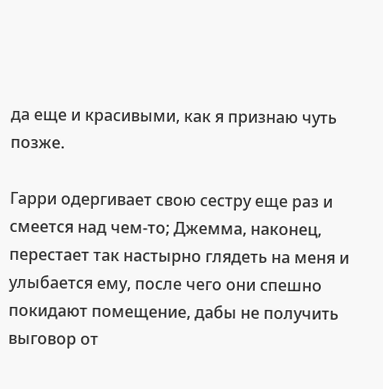да еще и красивыми, как я признаю чуть позже.

Гарри одергивает свою сестру еще раз и смеется над чем-то; Джемма, наконец, перестает так настырно глядеть на меня и улыбается ему, после чего они спешно покидают помещение, дабы не получить выговор от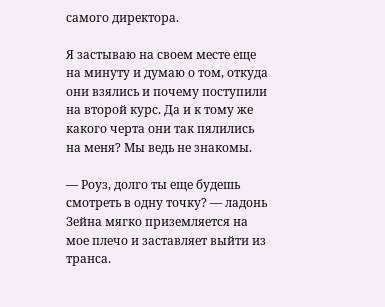самого директора.

Я застываю на своем месте еще на минуту и думаю о том, откуда они взялись и почему поступили на второй курс. Да и к тому же какого черта они так пялились на меня? Мы ведь не знакомы.

— Роуз, долго ты еще будешь смотреть в одну точку? — ладонь Зейна мягко приземляется на мое плечо и заставляет выйти из транса.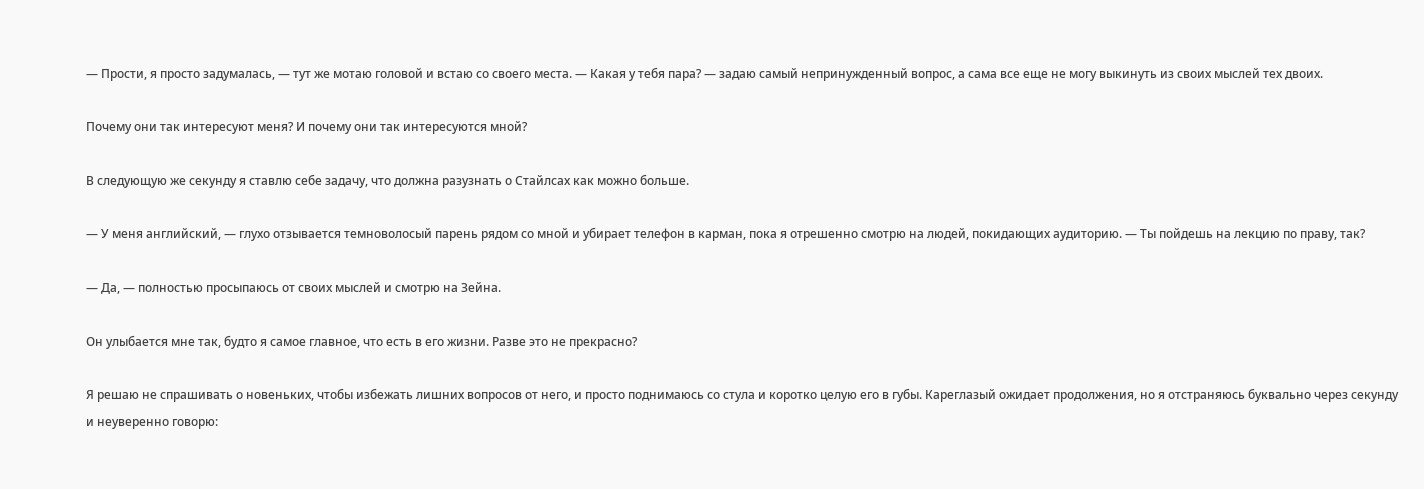— Прости, я просто задумалась, — тут же мотаю головой и встаю со своего места. — Какая у тебя пара? — задаю самый непринужденный вопрос, а сама все еще не могу выкинуть из своих мыслей тех двоих.

Почему они так интересуют меня? И почему они так интересуются мной?

В следующую же секунду я ставлю себе задачу, что должна разузнать о Стайлсах как можно больше.

— У меня английский, — глухо отзывается темноволосый парень рядом со мной и убирает телефон в карман, пока я отрешенно смотрю на людей, покидающих аудиторию. — Ты пойдешь на лекцию по праву, так?

— Да, — полностью просыпаюсь от своих мыслей и смотрю на Зейна.

Он улыбается мне так, будто я самое главное, что есть в его жизни. Разве это не прекрасно?

Я решаю не спрашивать о новеньких, чтобы избежать лишних вопросов от него, и просто поднимаюсь со стула и коротко целую его в губы. Кареглазый ожидает продолжения, но я отстраняюсь буквально через секунду и неуверенно говорю: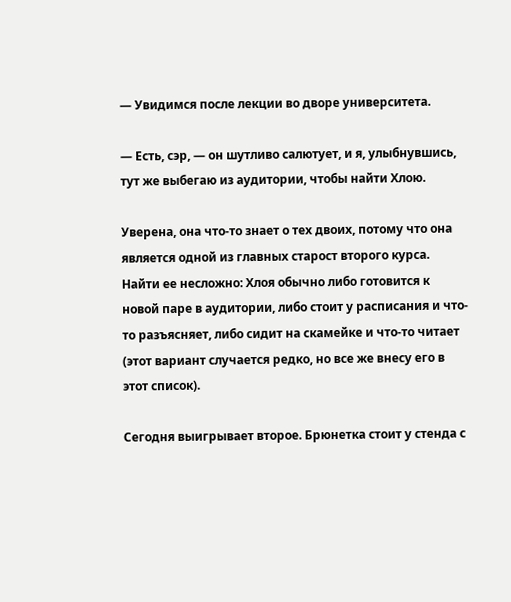— Увидимся после лекции во дворе университета.

— Есть, сэр, — он шутливо салютует, и я, улыбнувшись, тут же выбегаю из аудитории, чтобы найти Хлою.

Уверена, она что-то знает о тех двоих, потому что она является одной из главных старост второго курса. Найти ее несложно: Хлоя обычно либо готовится к новой паре в аудитории, либо стоит у расписания и что-то разъясняет, либо сидит на скамейке и что-то читает (этот вариант случается редко, но все же внесу его в этот список).

Сегодня выигрывает второе. Брюнетка стоит у стенда с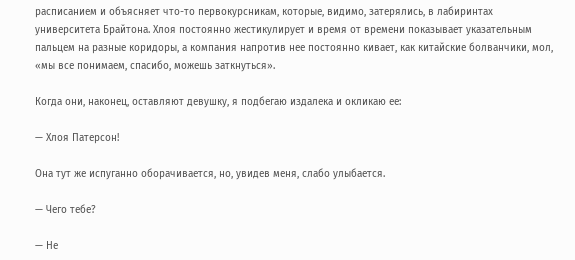расписанием и объясняет что-то первокурсникам, которые, видимо, затерялись, в лабиринтах университета Брайтона. Хлоя постоянно жестикулирует и время от времени показывает указательным пальцем на разные коридоры, а компания напротив нее постоянно кивает, как китайские болванчики, мол, «мы все понимаем, спасибо, можешь заткнуться».

Когда они, наконец, оставляют девушку, я подбегаю издалека и окликаю ее:

— Хлоя Патерсон!

Она тут же испуганно оборачивается, но, увидев меня, слабо улыбается.

— Чего тебе?

— Не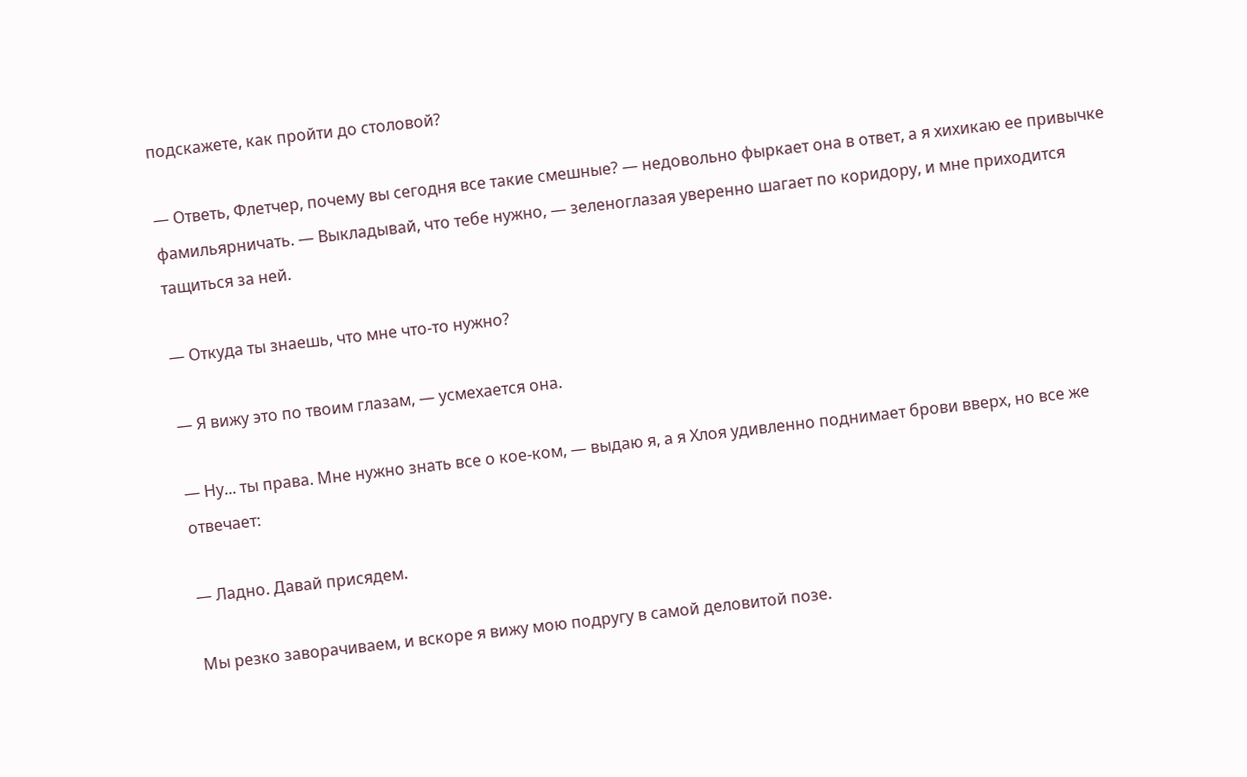подскажете, как пройти до столовой?

— Ответь, Флетчер, почему вы сегодня все такие смешные? — недовольно фыркает она в ответ, а я хихикаю ее привычке фамильярничать. — Выкладывай, что тебе нужно, — зеленоглазая уверенно шагает по коридору, и мне приходится тащиться за ней.

— Откуда ты знаешь, что мне что-то нужно?

— Я вижу это по твоим глазам, — усмехается она.

— Ну... ты права. Мне нужно знать все о кое-ком, — выдаю я, а я Хлоя удивленно поднимает брови вверх, но все же отвечает:

— Ладно. Давай присядем.

Мы резко заворачиваем, и вскоре я вижу мою подругу в самой деловитой позе.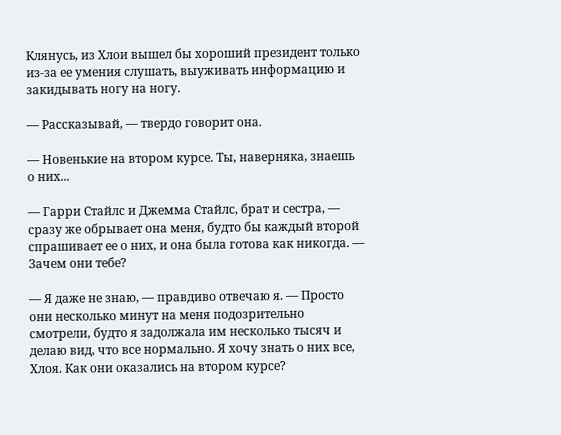Клянусь, из Хлои вышел бы хороший президент только из-за ее умения слушать, выуживать информацию и закидывать ногу на ногу.

— Рассказывай, — твердо говорит она.

— Новенькие на втором курсе. Ты, наверняка, знаешь о них...

— Гарри Стайлс и Джемма Стайлс, брат и сестра, — сразу же обрывает она меня, будто бы каждый второй спрашивает ее о них, и она была готова как никогда. — Зачем они тебе?

— Я даже не знаю, — правдиво отвечаю я. — Просто они несколько минут на меня подозрительно смотрели, будто я задолжала им несколько тысяч и делаю вид, что все нормально. Я хочу знать о них все, Хлоя. Как они оказались на втором курсе?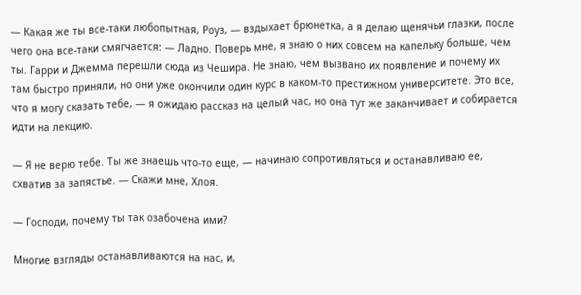— Какая же ты все-таки любопытная, Роуз, — вздыхает брюнетка, а я делаю щенячьи глазки, после чего она все-таки смягчается: — Ладно. Поверь мне, я знаю о них совсем на капельку больше, чем ты. Гарри и Джемма перешли сюда из Чешира. Не знаю, чем вызвано их появление и почему их там быстро приняли, но они уже окончили один курс в каком-то престижном университете. Это все, что я могу сказать тебе, — я ожидаю рассказ на целый час, но она тут же заканчивает и собирается идти на лекцию.

— Я не верю тебе. Ты же знаешь что-то еще, — начинаю сопротивляться и останавливаю ее, схватив за запястье. — Скажи мне, Хлоя.

— Господи, почему ты так озабочена ими?

Многие взгляды останавливаются на нас, и,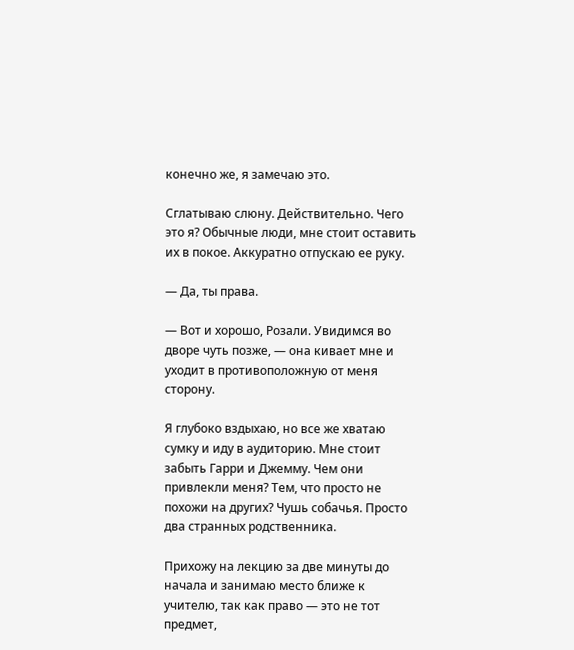конечно же, я замечаю это.

Сглатываю слюну. Действительно. Чего это я? Обычные люди, мне стоит оставить их в покое. Аккуратно отпускаю ее руку.

— Да, ты права.

— Вот и хорошо, Розали. Увидимся во дворе чуть позже, — она кивает мне и уходит в противоположную от меня сторону.

Я глубоко вздыхаю, но все же хватаю сумку и иду в аудиторию. Мне стоит забыть Гарри и Джемму. Чем они привлекли меня? Тем, что просто не похожи на других? Чушь собачья. Просто два странных родственника.

Прихожу на лекцию за две минуты до начала и занимаю место ближе к учителю, так как право — это не тот предмет,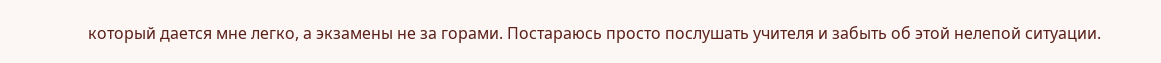который дается мне легко, а экзамены не за горами. Постараюсь просто послушать учителя и забыть об этой нелепой ситуации.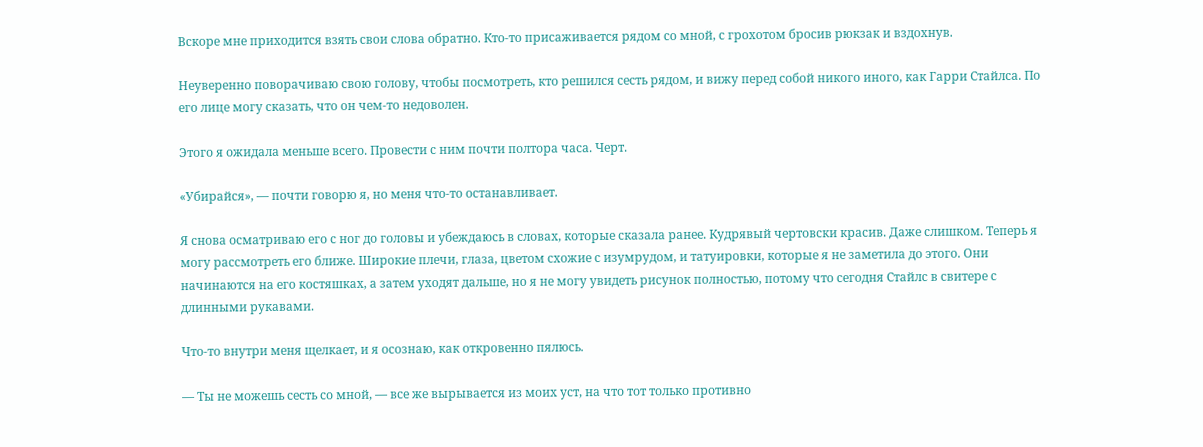Вскоре мне приходится взять свои слова обратно. Кто-то присаживается рядом со мной, с грохотом бросив рюкзак и вздохнув.

Неуверенно поворачиваю свою голову, чтобы посмотреть, кто решился сесть рядом, и вижу перед собой никого иного, как Гарри Стайлса. По его лице могу сказать, что он чем-то недоволен.

Этого я ожидала меньше всего. Провести с ним почти полтора часа. Черт.

«Убирайся», — почти говорю я, но меня что-то останавливает.

Я снова осматриваю его с ног до головы и убеждаюсь в словах, которые сказала ранее. Кудрявый чертовски красив. Даже слишком. Теперь я могу рассмотреть его ближе. Широкие плечи, глаза, цветом схожие с изумрудом, и татуировки, которые я не заметила до этого. Они начинаются на его костяшках, а затем уходят дальше, но я не могу увидеть рисунок полностью, потому что сегодня Стайлс в свитере с длинными рукавами.

Что-то внутри меня щелкает, и я осознаю, как откровенно пялюсь.

— Ты не можешь сесть со мной, — все же вырывается из моих уст, на что тот только противно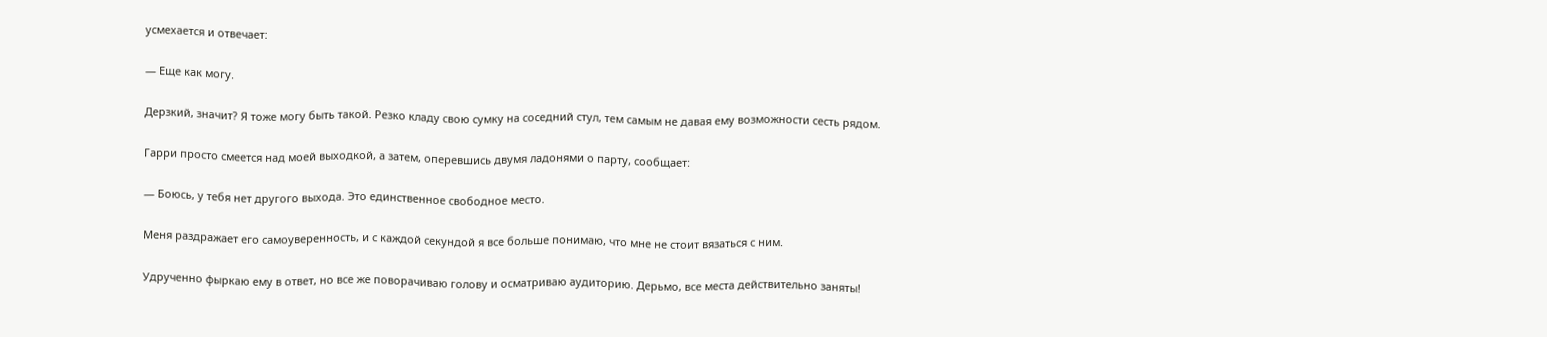усмехается и отвечает:

— Еще как могу.

Дерзкий, значит? Я тоже могу быть такой. Резко кладу свою сумку на соседний стул, тем самым не давая ему возможности сесть рядом.

Гарри просто смеется над моей выходкой, а затем, оперевшись двумя ладонями о парту, сообщает:

— Боюсь, у тебя нет другого выхода. Это единственное свободное место.

Меня раздражает его самоуверенность, и с каждой секундой я все больше понимаю, что мне не стоит вязаться с ним.

Удрученно фыркаю ему в ответ, но все же поворачиваю голову и осматриваю аудиторию. Дерьмо, все места действительно заняты!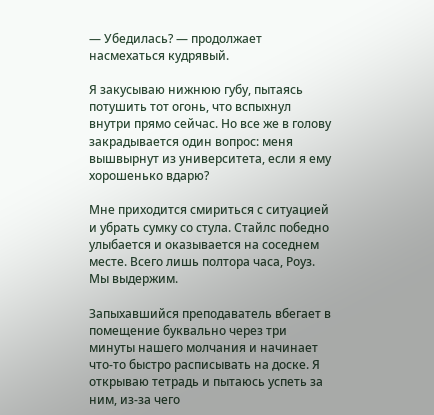— Убедилась? — продолжает насмехаться кудрявый.

Я закусываю нижнюю губу, пытаясь потушить тот огонь, что вспыхнул внутри прямо сейчас. Но все же в голову закрадывается один вопрос: меня вышвырнут из университета, если я ему хорошенько вдарю?

Мне приходится смириться с ситуацией и убрать сумку со стула. Стайлс победно улыбается и оказывается на соседнем месте. Всего лишь полтора часа, Роуз. Мы выдержим.

Запыхавшийся преподаватель вбегает в помещение буквально через три минуты нашего молчания и начинает что-то быстро расписывать на доске. Я открываю тетрадь и пытаюсь успеть за ним, из-за чего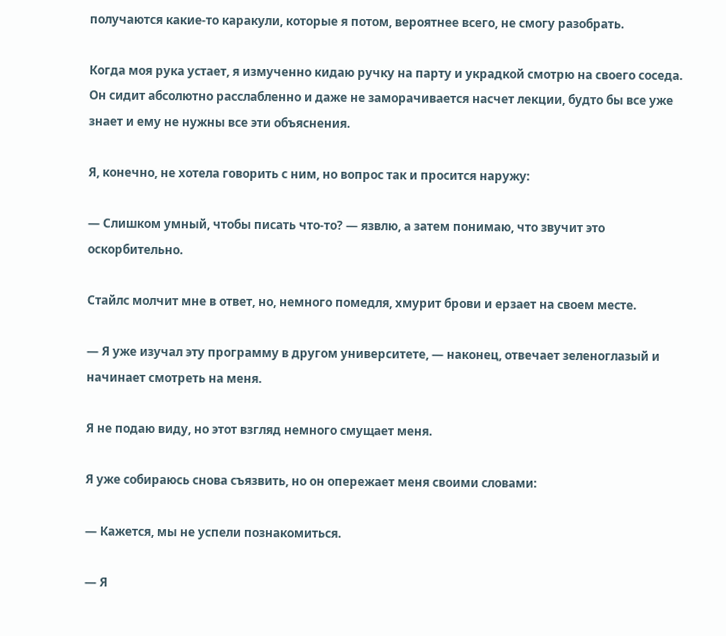получаются какие-то каракули, которые я потом, вероятнее всего, не смогу разобрать.

Когда моя рука устает, я измученно кидаю ручку на парту и украдкой смотрю на своего соседа. Он сидит абсолютно расслабленно и даже не заморачивается насчет лекции, будто бы все уже знает и ему не нужны все эти объяснения.

Я, конечно, не хотела говорить с ним, но вопрос так и просится наружу:

— Слишком умный, чтобы писать что-то? — язвлю, а затем понимаю, что звучит это оскорбительно.

Стайлс молчит мне в ответ, но, немного помедля, хмурит брови и ерзает на своем месте.

— Я уже изучал эту программу в другом университете, — наконец, отвечает зеленоглазый и начинает смотреть на меня.

Я не подаю виду, но этот взгляд немного смущает меня.

Я уже собираюсь снова съязвить, но он опережает меня своими словами:

— Кажется, мы не успели познакомиться.

— Я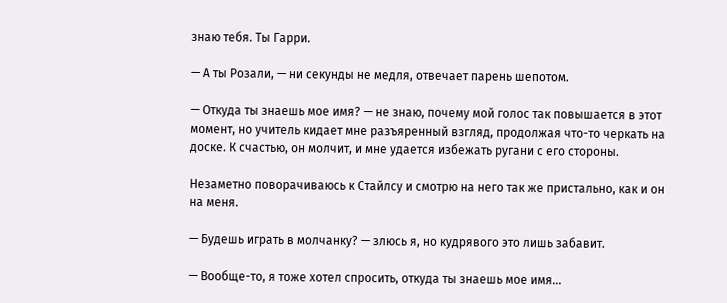знаю тебя. Ты Гарри.

— А ты Розали, — ни секунды не медля, отвечает парень шепотом.

— Откуда ты знаешь мое имя? — не знаю, почему мой голос так повышается в этот момент, но учитель кидает мне разъяренный взгляд, продолжая что-то черкать на доске. К счастью, он молчит, и мне удается избежать ругани с его стороны.

Незаметно поворачиваюсь к Стайлсу и смотрю на него так же пристально, как и он на меня.

— Будешь играть в молчанку? — злюсь я, но кудрявого это лишь забавит.

— Вообще-то, я тоже хотел спросить, откуда ты знаешь мое имя...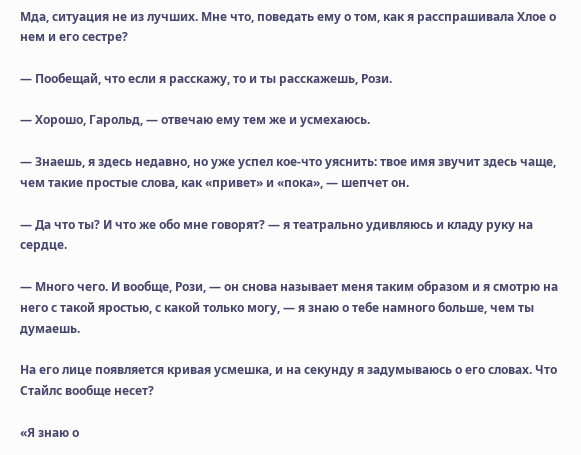Мда, ситуация не из лучших. Мне что, поведать ему о том, как я расспрашивала Хлое о нем и его сестре?

— Пообещай, что если я расскажу, то и ты расскажешь, Рози.

— Хорошо, Гарольд, — отвечаю ему тем же и усмехаюсь.

— Знаешь, я здесь недавно, но уже успел кое-что уяснить: твое имя звучит здесь чаще, чем такие простые слова, как «привет» и «пока», — шепчет он.

— Да что ты? И что же обо мне говорят? — я театрально удивляюсь и кладу руку на сердце.

— Много чего. И вообще, Рози, — он снова называет меня таким образом и я смотрю на него с такой яростью, с какой только могу, — я знаю о тебе намного больше, чем ты думаешь.

На его лице появляется кривая усмешка, и на секунду я задумываюсь о его словах. Что Стайлс вообще несет?

«Я знаю о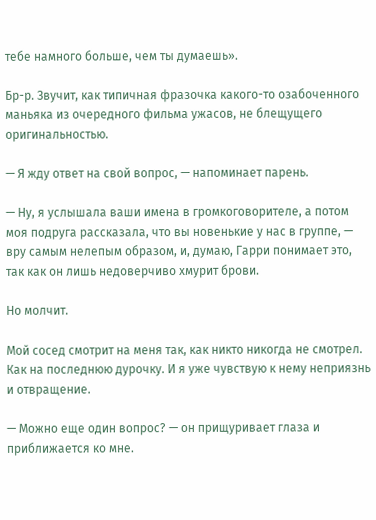тебе намного больше, чем ты думаешь».

Бр-р. Звучит, как типичная фразочка какого-то озабоченного маньяка из очередного фильма ужасов, не блещущего оригинальностью.

— Я жду ответ на свой вопрос, — напоминает парень.

— Ну, я услышала ваши имена в громкоговорителе, а потом моя подруга рассказала, что вы новенькие у нас в группе, — вру самым нелепым образом, и, думаю, Гарри понимает это, так как он лишь недоверчиво хмурит брови.

Но молчит.

Мой сосед смотрит на меня так, как никто никогда не смотрел. Как на последнюю дурочку. И я уже чувствую к нему неприязнь и отвращение.

— Можно еще один вопрос? — он прищуривает глаза и приближается ко мне.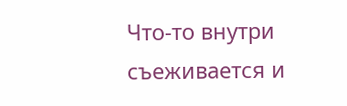Что-то внутри съеживается и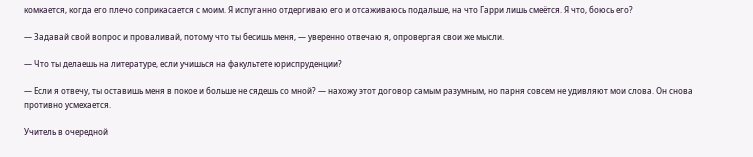комкается, когда его плечо соприкасается с моим. Я испуганно отдергиваю его и отсаживаюсь подальше, на что Гарри лишь смеётся. Я что, боюсь его?

— Задавай свой вопрос и проваливай, потому что ты бесишь меня, — уверенно отвечаю я, опровергая свои же мысли.

— Что ты делаешь на литературе, если учишься на факультете юриспруденции?

— Если я отвечу, ты оставишь меня в покое и больше не сядешь со мной? — нахожу этот договор самым разумным, но парня совсем не удивляют мои слова. Он снова противно усмехается.

Учитель в очередной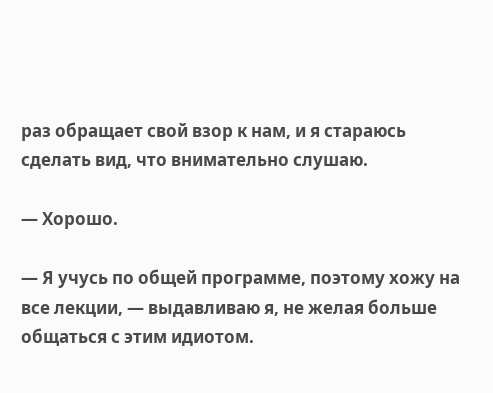раз обращает свой взор к нам, и я стараюсь сделать вид, что внимательно слушаю.

— Хорошо.

— Я учусь по общей программе, поэтому хожу на все лекции, — выдавливаю я, не желая больше общаться с этим идиотом.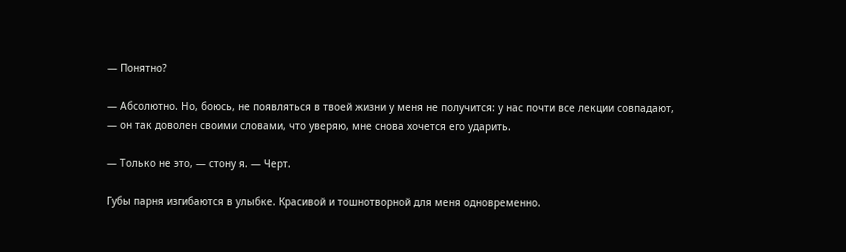— Понятно?

— Абсолютно. Но, боюсь, не появляться в твоей жизни у меня не получится: у нас почти все лекции совпадают, — он так доволен своими словами, что уверяю, мне снова хочется его ударить.

— Только не это, — стону я. — Черт.

Губы парня изгибаются в улыбке. Красивой и тошнотворной для меня одновременно.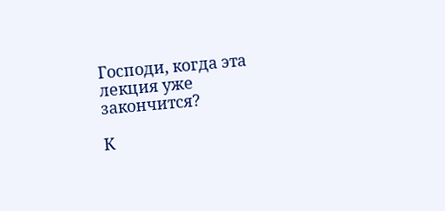Господи, когда эта лекция уже закончится?

К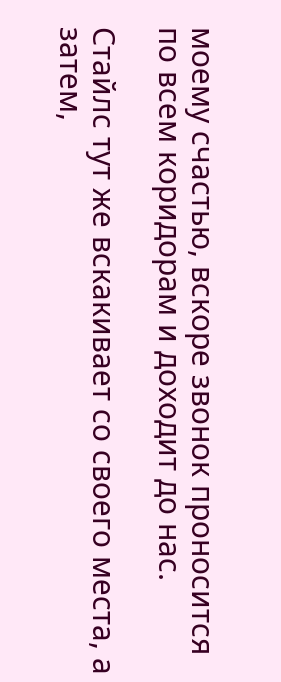моему счастью, вскоре звонок проносится по всем коридорам и доходит до нас.

Стайлс тут же вскакивает со своего места, а затем,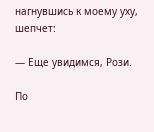нагнувшись к моему уху, шепчет:

— Еще увидимся, Рози.

По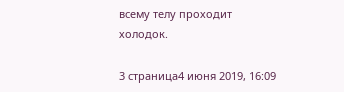всему телу проходит холодок.

3 страница4 июня 2019, 16:09